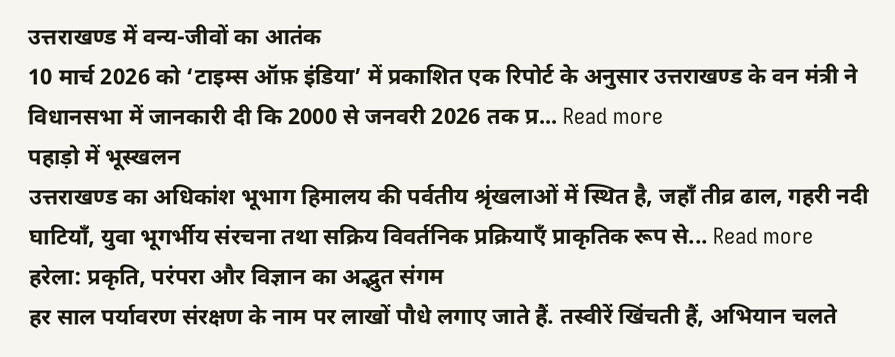उत्तराखण्ड में वन्य-जीवों का आतंक
10 मार्च 2026 को ‘टाइम्स ऑफ़ इंडिया’ में प्रकाशित एक रिपोर्ट के अनुसार उत्तराखण्ड के वन मंत्री ने विधानसभा में जानकारी दी कि 2000 से जनवरी 2026 तक प्र... Read more
पहाड़ो में भूस्खलन
उत्तराखण्ड का अधिकांश भूभाग हिमालय की पर्वतीय श्रृंखलाओं में स्थित है, जहाँ तीव्र ढाल, गहरी नदी घाटियाँ, युवा भूगर्भीय संरचना तथा सक्रिय विवर्तनिक प्रक्रियाएँ प्राकृतिक रूप से... Read more
हरेला: प्रकृति, परंपरा और विज्ञान का अद्भुत संगम
हर साल पर्यावरण संरक्षण के नाम पर लाखों पौधे लगाए जाते हैं. तस्वीरें खिंचती हैं, अभियान चलते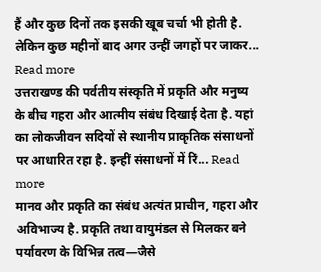हैं और कुछ दिनों तक इसकी खूब चर्चा भी होती है. लेकिन कुछ महीनों बाद अगर उन्हीं जगहों पर जाकर... Read more
उत्तराखण्ड की पर्वतीय संस्कृति में प्रकृति और मनुष्य के बीच गहरा और आत्मीय संबंध दिखाई देता है. यहां का लोकजीवन सदियों से स्थानीय प्राकृतिक संसाधनों पर आधारित रहा है. इन्हीं संसाधनों में रिं... Read more
मानव और प्रकृति का संबंध अत्यंत प्राचीन, गहरा और अविभाज्य है. प्रकृति तथा वायुमंडल से मिलकर बने पर्यावरण के विभिन्न तत्व—जैसे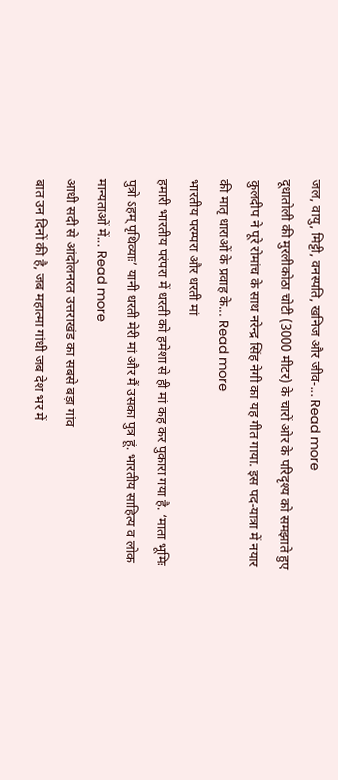जल, वायु, मिट्टी, वनस्पति, खनिज और जीव-... Read more
दूधातोली की मुरलीकोठा चोटी (3000 मीटर) के चारों ओर के परिदृश्य को समझाते हुए कुलदीप ने पूरे रोमांच के साथ नरेन्द्र सिंह नेगी का यह गीत गाया. इस पद-यात्रा में नयार की मातृ धाराओं के प्रवाह के... Read more
भारतीय परम्परा और धरती मां
हमारी भारतीय परंपरा में धरती को हमेशा से ही मां कह कर पुकारा गया है. ‘माता भूमिः पुत्रो ऽहम् पृथिव्याः’ यानी धरती मेरी मां और मैं उसका पुत्र हूं. भारतीय साहित्य व लोक मान्यताओं में... Read more
आधी सदी से आंदोलनरत उत्तराखंड का सबसे बड़ा गांव
बात उन दिनों की है, जब महात्मा गांधी जब देश भर में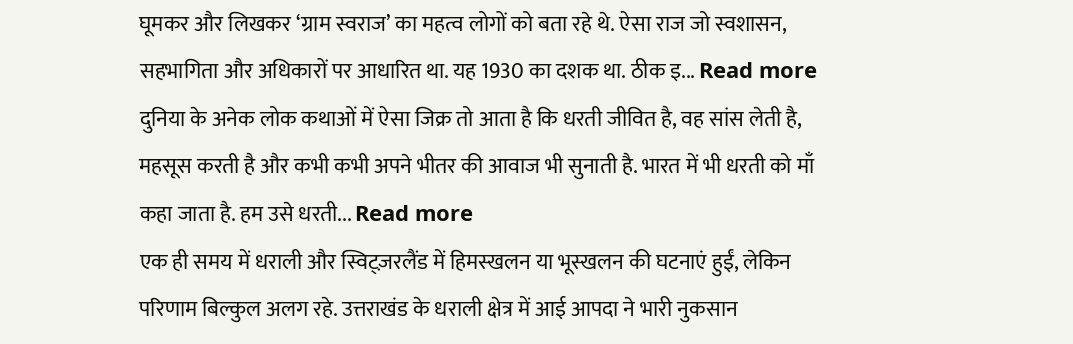घूमकर और लिखकर ‘ग्राम स्वराज’ का महत्व लोगों को बता रहे थे. ऐसा राज जो स्वशासन, सहभागिता और अधिकारों पर आधारित था. यह 1930 का दशक था. ठीक इ... Read more
दुनिया के अनेक लोक कथाओं में ऐसा जिक्र तो आता है कि धरती जीवित है, वह सांस लेती है, महसूस करती है और कभी कभी अपने भीतर की आवाज भी सुनाती है. भारत में भी धरती को माँ कहा जाता है. हम उसे धरती... Read more
एक ही समय में धराली और स्विट्ज़रलैंड में हिमस्खलन या भूस्खलन की घटनाएं हुईं, लेकिन परिणाम बिल्कुल अलग रहे. उत्तराखंड के धराली क्षेत्र में आई आपदा ने भारी नुकसान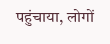पहुंचाया, लोगों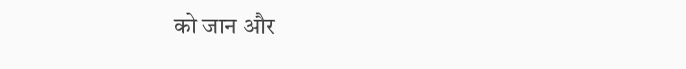को जान और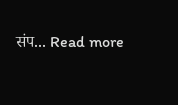संप... Read more